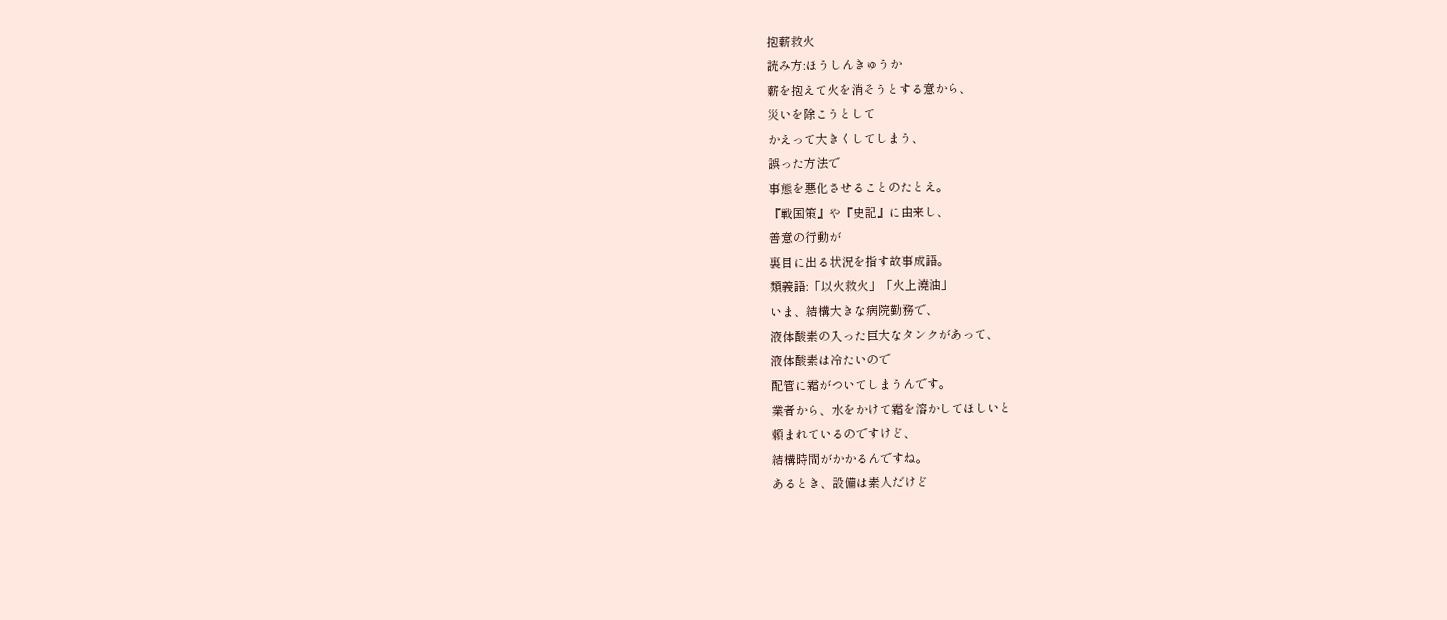抱薪救火
読み方:ほうしんきゅうか
薪を抱えて火を消そうとする意から、
災いを除こうとして
かえって大きくしてしまう、
誤った方法で
事態を悪化させることのたとえ。
『戦国策』や『史記』に由来し、
善意の行動が
裏目に出る状況を指す故事成語。
類義語:「以火救火」「火上澆油」
いま、結構大きな病院勤務で、
液体酸素の入った巨大なタンクがあって、
液体酸素は冷たいので
配管に霜がついてしまうんです。
業者から、水をかけて霜を溶かしてほしいと
頼まれているのですけど、
結構時間がかかるんですね。
あるとき、設備は素人だけど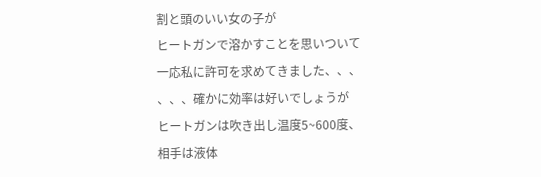割と頭のいい女の子が
ヒートガンで溶かすことを思いついて
一応私に許可を求めてきました、、、
、、、確かに効率は好いでしょうが
ヒートガンは吹き出し温度5~600度、
相手は液体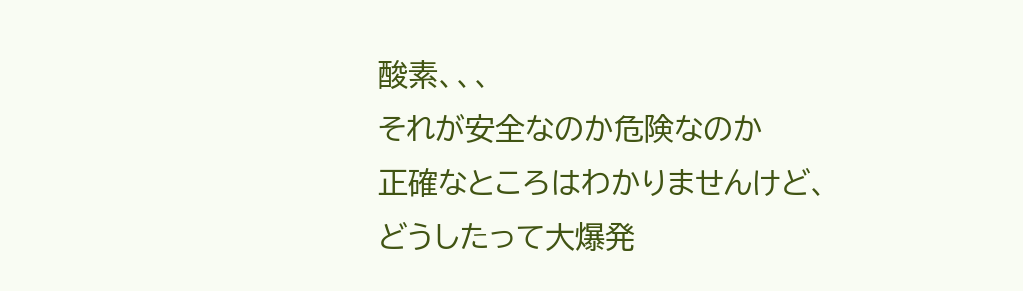酸素、、、
それが安全なのか危険なのか
正確なところはわかりませんけど、
どうしたって大爆発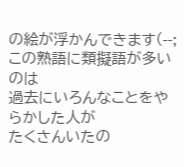の絵が浮かんできます(--;
この熟語に類擬語が多いのは
過去にいろんなことをやらかした人が
たくさんいたの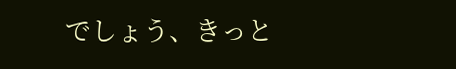でしょう、きっと